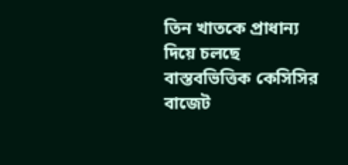তিন খাতকে প্রাধান্য দিয়ে চলছে বাস্তবভিত্তিক কেসিসির বাজেট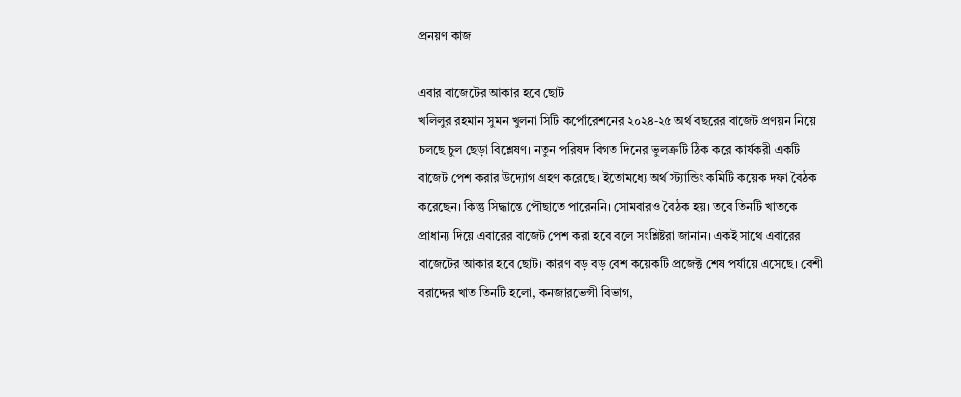প্রনয়ণ কাজ

এবার বাজেটের আকার হবে ছোট
খলিলুর রহমান সুমন খুলনা সিটি কর্পোরেশনের ২০২৪-২৫ অর্থ বছরের বাজেট প্রণয়ন নিয়ে চলছে চুল ছেড়া বিশ্লেষণ। নতুন পরিষদ বিগত দিনের ভুলত্রুটি ঠিক করে কার্যকরী একটি বাজেট পেশ করার উদ্যোগ গ্রহণ করেছে। ইতোমধ্যে অর্থ স্ট্যান্ডিং কমিটি কয়েক দফা বৈঠক করেছেন। কিন্তু সিদ্ধান্তে পৌছাতে পারেননি। সোমবারও বৈঠক হয়। তবে তিনটি খাতকে প্রাধান্য দিয়ে এবারের বাজেট পেশ করা হবে বলে সংশ্লিষ্টরা জানান। একই সাথে এবারের বাজেটের আকার হবে ছোট। কারণ বড় বড় বেশ কয়েকটি প্রজেক্ট শেষ পর্যায়ে এসেছে। বেশী বরাদ্দের খাত তিনটি হলো, কনজারভেন্সী বিভাগ,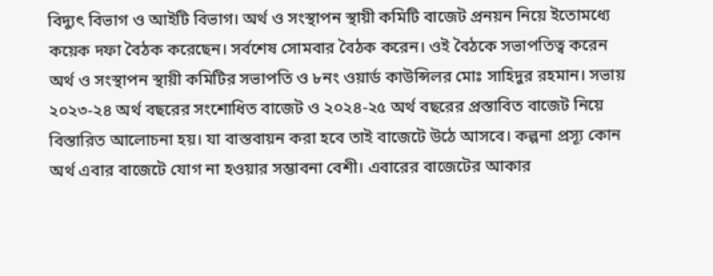বিদ্যুৎ বিভাগ ও আইটি বিভাগ। অর্থ ও সংস্থাপন স্থায়ী কমিটি বাজেট প্রনয়ন নিয়ে ইতোমধ্যে কয়েক দফা বৈঠক করেছেন। সর্বশেষ সোমবার বৈঠক করেন। ওই বৈঠকে সভাপতিত্ব করেন অর্থ ও সংস্থাপন স্থায়ী কমিটির সভাপতি ও ৮নং ওয়ার্ড কাউন্সিলর মোঃ সাহিদুর রহমান। সভায় ২০২৩-২৪ অর্থ বছরের সংশোধিত বাজেট ও ২০২৪-২৫ অর্থ বছরের প্রস্তাবিত বাজেট নিয়ে বিস্তারিত আলোচনা হয়। যা বাস্তবায়ন করা হবে তাই বাজেটে উঠে আসবে। কল্পনা প্রস্যূ কোন অর্থ এবার বাজেটে যোগ না হওয়ার সম্ভাবনা বেশী। এবারের বাজেটের আকার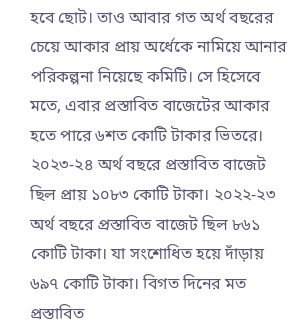হবে ছোট। তাও আবার গত অর্থ বছরের চেয়ে আকার প্রায় অর্ধেকে নামিয়ে আনার পরিকল্পনা নিয়েছে কমিটি। সে হিসেবে মতে, এবার প্রস্তাবিত বাজেটের আকার হতে পারে ৬শত কোটি টাকার ভিতরে। ২০২৩-২৪ অর্থ বছরে প্রস্তাবিত বাজেট ছিল প্রায় ১০৮৩ কোটি টাকা। ২০২২-২৩ অর্থ বছরে প্রস্তাবিত বাজেট ছিল ৮৬১ কোটি টাকা। যা সংশোধিত হয়ে দাঁড়ায় ৬৯৭ কোটি টাকা। বিগত দিনের মত প্রস্তাবিত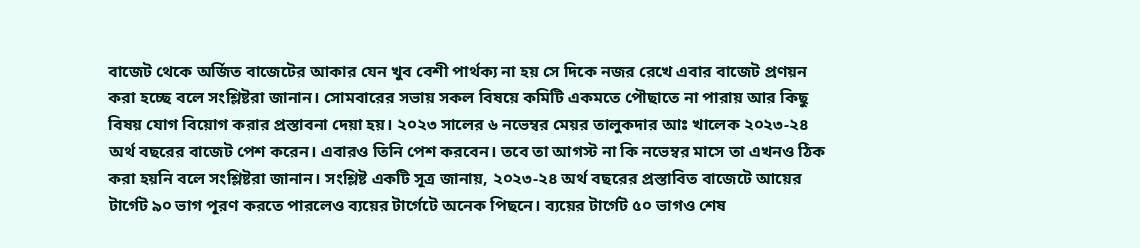বাজেট থেকে অর্জিত বাজেটের আকার যেন খুব বেশী পার্থক্য না হয় সে দিকে নজর রেখে এবার বাজেট প্রণয়ন করা হচ্ছে বলে সংশ্লিষ্টরা জানান। সোমবারের সভায় সকল বিষয়ে কমিটি একমতে পৌছাতে না পারায় আর কিছু বিষয় যোগ বিয়োগ করার প্রস্তাবনা দেয়া হয়। ২০২৩ সালের ৬ নভেম্বর মেয়র তালুকদার আঃ খালেক ২০২৩-২৪ অর্থ বছরের বাজেট পেশ করেন। এবারও তিনি পেশ করবেন। তবে তা আগস্ট না কি নভেম্বর মাসে তা এখনও ঠিক করা হয়নি বলে সংশ্লিষ্টরা জানান। সংশ্লিষ্ট একটি সূত্র জানায়, ২০২৩-২৪ অর্থ বছরের প্রস্তাবিত বাজেটে আয়ের টার্গেট ৯০ ভাগ পূরণ করতে পারলেও ব্যয়ের টার্গেটে অনেক পিছনে। ব্যয়ের টার্গেট ৫০ ভাগও শেষ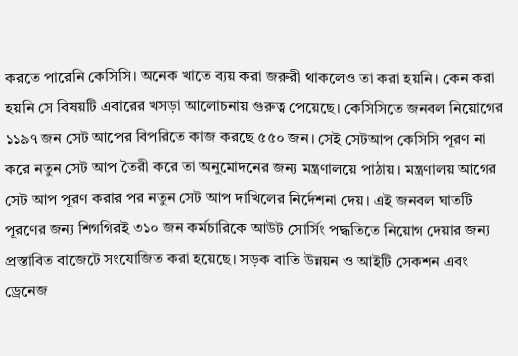করতে পারেনি কেসিসি। অনেক খাতে ব্যয় করা জরুরী থাকলেও তা করা হয়নি। কেন করা হয়নি সে বিষয়টি এবারের খসড়া আলোচনায় গুরুত্ব পেয়েছে। কেসিসিতে জনবল নিয়োগের ১১৯৭ জন সেট আপের বিপরিতে কাজ করছে ৫৫০ জন। সেই সেটআপ কেসিসি পূরণ না করে নতুন সেট আপ তৈরী করে তা অনুমোদনের জন্য মন্ত্রণালয়ে পাঠায়। মন্ত্রণালয় আগের সেট আপ পূরণ করার পর নতুন সেট আপ দাখিলের নির্দেশনা দেয়। এই জনবল ঘাতটি পূরণের জন্য শিগগিরই ৩১০ জন কর্মচারিকে আউট সোর্সিং পদ্ধতিতে নিয়োগ দেয়ার জন্য প্রস্তাবিত বাজেটে সংযোজিত করা হয়েছে। সড়ক বাতি উন্নয়ন ও আইটি সেকশন এবং ড্রেনেজ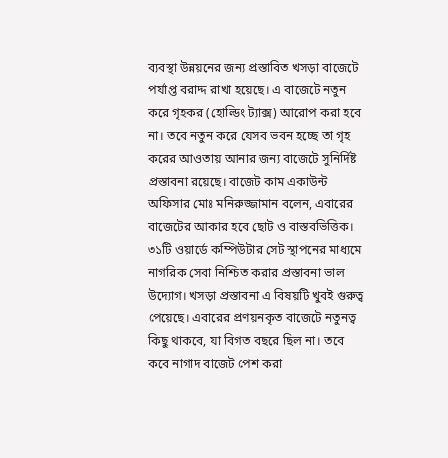ব্যবস্থা উন্নয়নের জন্য প্রস্তাবিত খসড়া বাজেটে পর্যাপ্ত বরাদ্দ রাখা হয়েছে। এ বাজেটে নতুন করে গৃহকর (হোল্ডিং ট্যাক্স) আরোপ করা হবে না। তবে নতুন করে যেসব ভবন হচ্ছে তা গৃহ করের আওতায় আনার জন্য বাজেটে সুনির্দিষ্ট প্রস্তাবনা রয়েছে। বাজেট কাম একাউন্ট অফিসার মোঃ মনিরুজ্জামান বলেন, এবারের বাজেটের আকার হবে ছোট ও বাস্তবভিত্তিক। ৩১টি ওয়ার্ডে কম্পিউটার সেট স্থাপনের মাধ্যমে নাগরিক সেবা নিশ্চিত করার প্রস্তাবনা ভাল উদ্যোগ। খসড়া প্রস্তাবনা এ বিষয়টি খুবই গুরুত্ব পেয়েছে। এবারের প্রণয়নকৃত বাজেটে নতুনত্ব কিছু থাকবে, যা বিগত বছরে ছিল না। তবে কবে নাগাদ বাজেট পেশ করা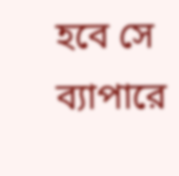হবে সে ব্যাপারে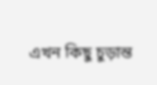এখন কিছু চুড়ান্ত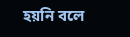হয়নি বলে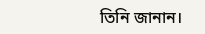তিনি জানান।